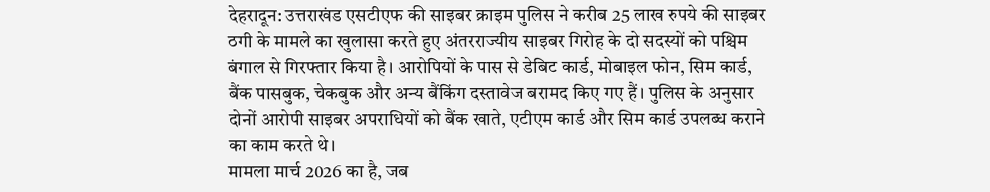देहरादून: उत्तराखंड एसटीएफ की साइबर क्राइम पुलिस ने करीब 25 लाख रुपये की साइबर ठगी के मामले का खुलासा करते हुए अंतरराज्यीय साइबर गिरोह के दो सदस्यों को पश्चिम बंगाल से गिरफ्तार किया है। आरोपियों के पास से डेबिट कार्ड, मोबाइल फोन, सिम कार्ड, बैंक पासबुक, चेकबुक और अन्य बैंकिंग दस्तावेज बरामद किए गए हैं। पुलिस के अनुसार दोनों आरोपी साइबर अपराधियों को बैंक खाते, एटीएम कार्ड और सिम कार्ड उपलब्ध कराने का काम करते थे।
मामला मार्च 2026 का है, जब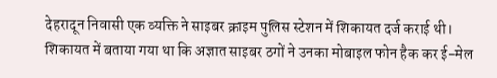देहरादून निवासी एक व्यक्ति ने साइबर क्राइम पुलिस स्टेशन में शिकायत दर्ज कराई थी। शिकायत में बताया गया था कि अज्ञात साइबर ठगों ने उनका मोबाइल फोन हैक कर ई-मेल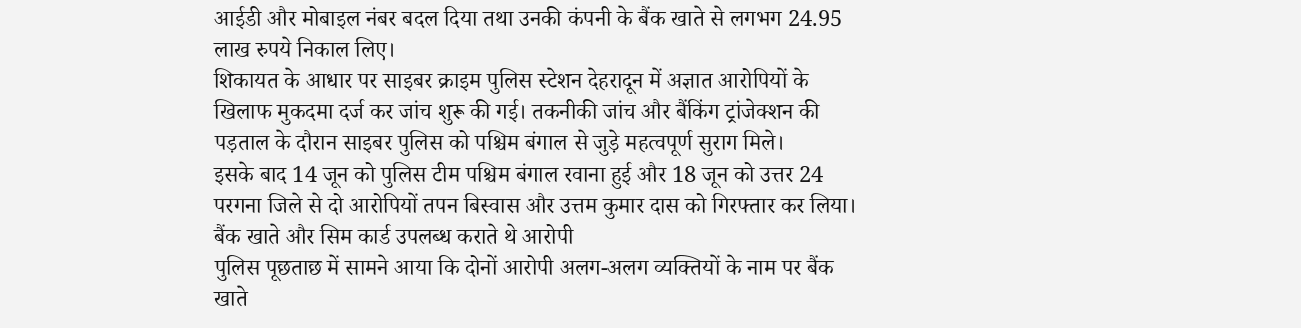आईडी और मोबाइल नंबर बदल दिया तथा उनकी कंपनी के बैंक खाते से लगभग 24.95 लाख रुपये निकाल लिए।
शिकायत के आधार पर साइबर क्राइम पुलिस स्टेशन देहरादून में अज्ञात आरोपियों के खिलाफ मुकदमा दर्ज कर जांच शुरू की गई। तकनीकी जांच और बैंकिंग ट्रांजेक्शन की पड़ताल के दौरान साइबर पुलिस को पश्चिम बंगाल से जुड़े महत्वपूर्ण सुराग मिले।
इसके बाद 14 जून को पुलिस टीम पश्चिम बंगाल रवाना हुई और 18 जून को उत्तर 24 परगना जिले से दो आरोपियों तपन बिस्वास और उत्तम कुमार दास को गिरफ्तार कर लिया।
बैंक खाते और सिम कार्ड उपलब्ध कराते थे आरोपी
पुलिस पूछताछ में सामने आया कि दोनों आरोपी अलग-अलग व्यक्तियों के नाम पर बैंक खाते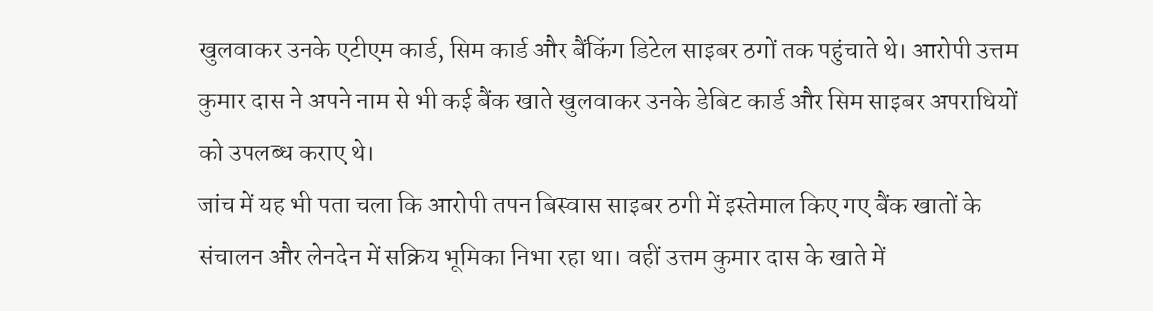खुलवाकर उनके एटीएम कार्ड, सिम कार्ड और बैंकिंग डिटेल साइबर ठगों तक पहुंचाते थे। आरोपी उत्तम कुमार दास ने अपने नाम से भी कई बैंक खाते खुलवाकर उनके डेबिट कार्ड और सिम साइबर अपराधियों को उपलब्ध कराए थे।
जांच में यह भी पता चला कि आरोपी तपन बिस्वास साइबर ठगी में इस्तेमाल किए गए बैंक खातों के संचालन और लेनदेन में सक्रिय भूमिका निभा रहा था। वहीं उत्तम कुमार दास के खाते में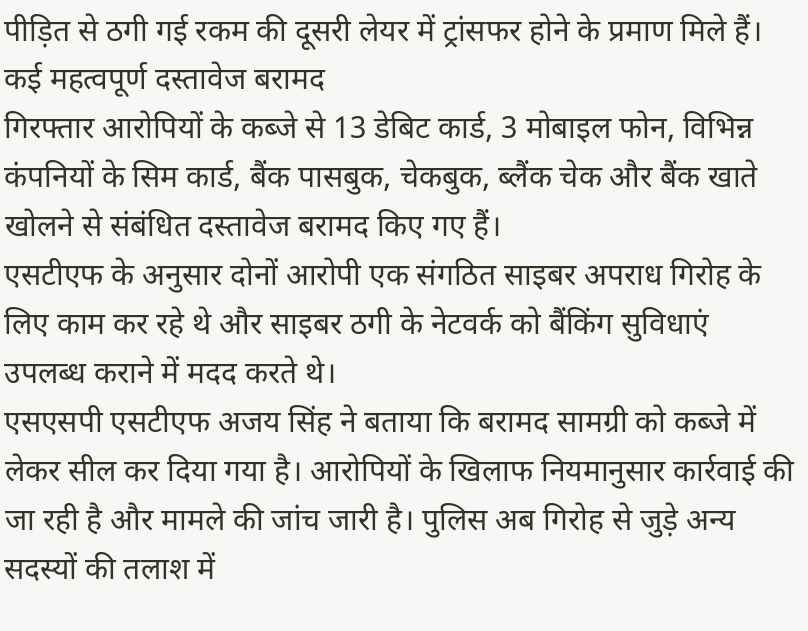पीड़ित से ठगी गई रकम की दूसरी लेयर में ट्रांसफर होने के प्रमाण मिले हैं।
कई महत्वपूर्ण दस्तावेज बरामद
गिरफ्तार आरोपियों के कब्जे से 13 डेबिट कार्ड, 3 मोबाइल फोन, विभिन्न कंपनियों के सिम कार्ड, बैंक पासबुक, चेकबुक, ब्लैंक चेक और बैंक खाते खोलने से संबंधित दस्तावेज बरामद किए गए हैं।
एसटीएफ के अनुसार दोनों आरोपी एक संगठित साइबर अपराध गिरोह के लिए काम कर रहे थे और साइबर ठगी के नेटवर्क को बैंकिंग सुविधाएं उपलब्ध कराने में मदद करते थे।
एसएसपी एसटीएफ अजय सिंह ने बताया कि बरामद सामग्री को कब्जे में लेकर सील कर दिया गया है। आरोपियों के खिलाफ नियमानुसार कार्रवाई की जा रही है और मामले की जांच जारी है। पुलिस अब गिरोह से जुड़े अन्य सदस्यों की तलाश में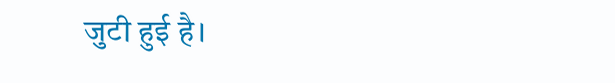जुटी हुई है।